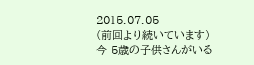2015.07.05
(前回より続いています)
今 5歳の子供さんがいる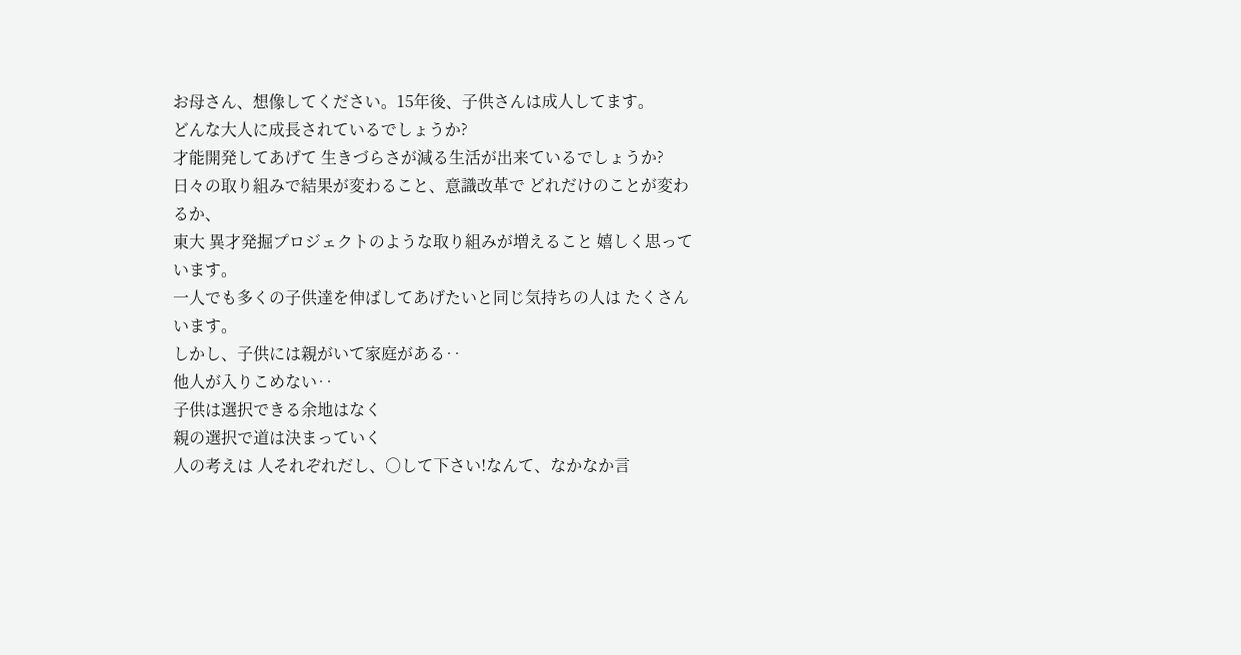お母さん、想像してください。15年後、子供さんは成人してます。
どんな大人に成長されているでしょうか?
才能開発してあげて 生きづらさが減る生活が出来ているでしょうか?
日々の取り組みで結果が変わること、意識改革で どれだけのことが変わるか、
東大 異才発掘プロジェクトのような取り組みが増えること 嬉しく思っています。
一人でも多くの子供達を伸ばしてあげたいと同じ気持ちの人は たくさんいます。
しかし、子供には親がいて家庭がある‥
他人が入りこめない‥
子供は選択できる余地はなく
親の選択で道は決まっていく
人の考えは 人それぞれだし、○して下さい!なんて、なかなか言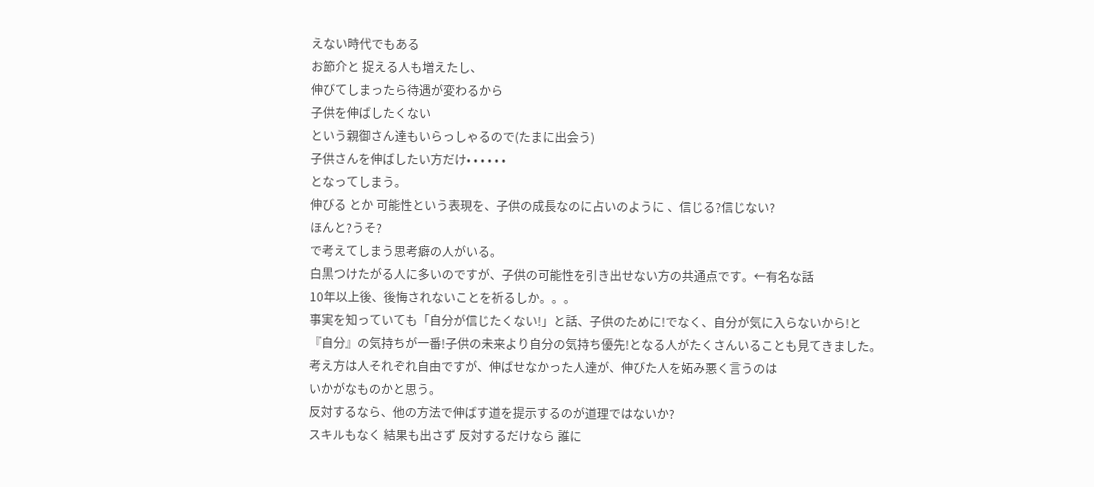えない時代でもある
お節介と 捉える人も増えたし、
伸びてしまったら待遇が変わるから
子供を伸ばしたくない
という親御さん達もいらっしゃるので(たまに出会う)
子供さんを伸ばしたい方だけ• • • • • •
となってしまう。
伸びる とか 可能性という表現を、子供の成長なのに占いのように 、信じる?信じない?
ほんと?うそ?
で考えてしまう思考癖の人がいる。
白黒つけたがる人に多いのですが、子供の可能性を引き出せない方の共通点です。←有名な話
10年以上後、後悔されないことを祈るしか。。。
事実を知っていても「自分が信じたくない!」と話、子供のために!でなく、自分が気に入らないから!と
『自分』の気持ちが一番!子供の未来より自分の気持ち優先!となる人がたくさんいることも見てきました。
考え方は人それぞれ自由ですが、伸ばせなかった人達が、伸びた人を妬み悪く言うのは
いかがなものかと思う。
反対するなら、他の方法で伸ばす道を提示するのが道理ではないか?
スキルもなく 結果も出さず 反対するだけなら 誰に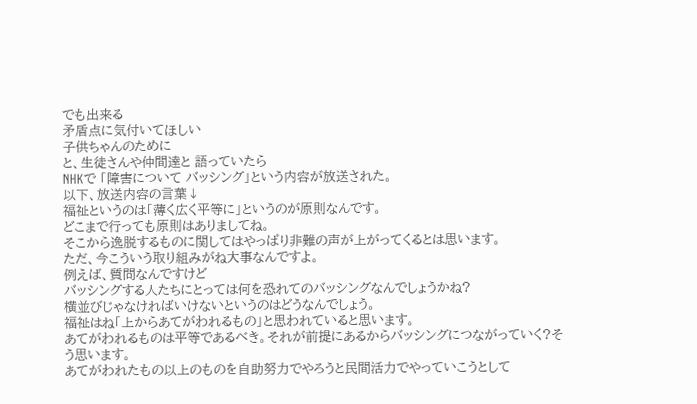でも出来る
矛盾点に気付いてほしい
子供ちゃんのために
と、生徒さんや仲間達と 語っていたら
NHKで 「障害について バッシング」という内容が放送された。
以下、放送内容の言葉↓
福祉というのは「薄く広く平等に」というのが原則なんです。
どこまで行っても原則はありましてね。
そこから逸脱するものに関してはやっぱり非難の声が上がってくるとは思います。
ただ、今こういう取り組みがね大事なんですよ。
例えば、質問なんですけど
バッシングする人たちにとっては何を恐れてのバッシングなんでしょうかね?
横並びじゃなければいけないというのはどうなんでしょう。
福祉はね「上からあてがわれるもの」と思われていると思います。
あてがわれるものは平等であるべき。それが前提にあるからバッシングにつながっていく?そう思います。
あてがわれたもの以上のものを自助努力でやろうと民間活力でやっていこうとして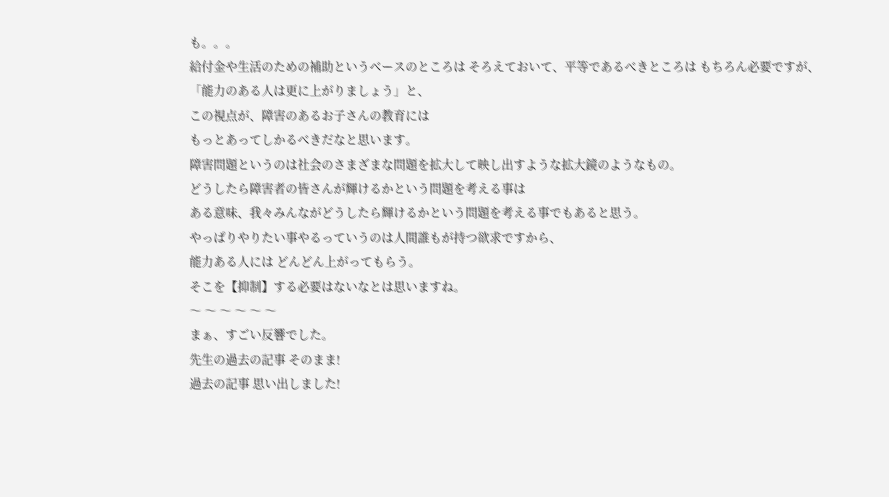も。。。
給付金や生活のための補助というベースのところは そろえておいて、平等であるべきところは もちろん必要ですが、
「能力のある人は更に上がりましょう」と、
この視点が、障害のあるお子さんの教育には
もっとあってしかるべきだなと思います。
障害問題というのは社会のさまざまな問題を拡大して映し出すような拡大鏡のようなもの。
どうしたら障害者の皆さんが輝けるかという問題を考える事は
ある意味、我々みんながどうしたら輝けるかという問題を考える事でもあると思う。
やっぱりやりたい事やるっていうのは人間誰もが持つ欲求ですから、
能力ある人には どんどん上がってもらう。
そこを【抑制】する必要はないなとは思いますね。
〜 〜 〜 〜 〜 〜
まぁ、すごい反響でした。
先生の過去の記事 そのまま!
過去の記事 思い出しました!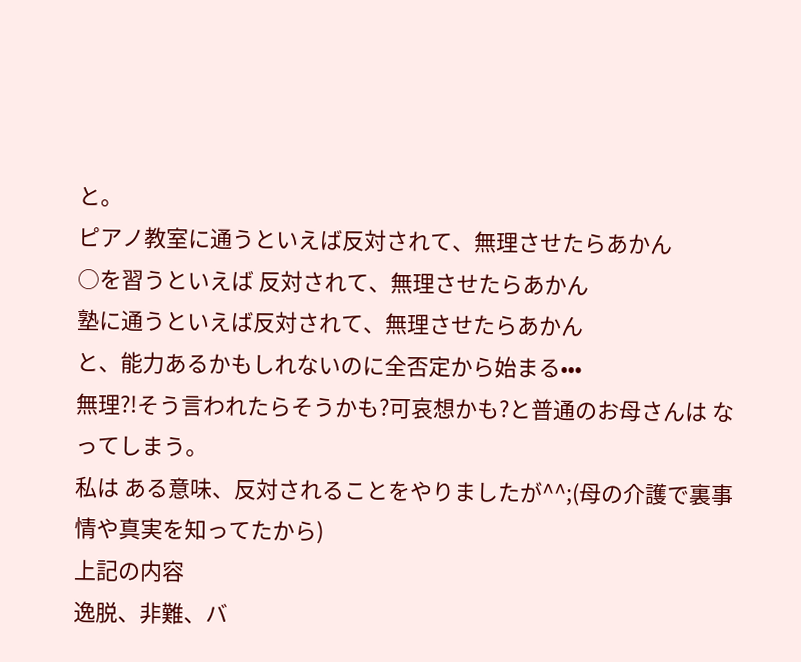と。
ピアノ教室に通うといえば反対されて、無理させたらあかん
○を習うといえば 反対されて、無理させたらあかん
塾に通うといえば反対されて、無理させたらあかん
と、能力あるかもしれないのに全否定から始まる•••
無理?!そう言われたらそうかも?可哀想かも?と普通のお母さんは なってしまう。
私は ある意味、反対されることをやりましたが^^;(母の介護で裏事情や真実を知ってたから)
上記の内容
逸脱、非難、バ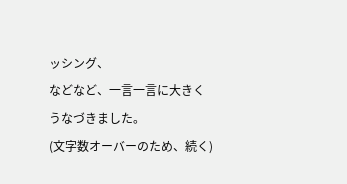ッシング、
などなど、一言一言に大きくうなづきました。
(文字数オーバーのため、続く)